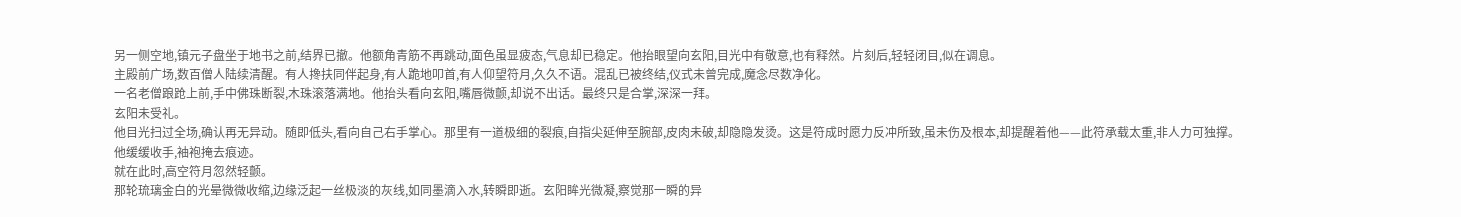另一侧空地,镇元子盘坐于地书之前,结界已撤。他额角青筋不再跳动,面色虽显疲态,气息却已稳定。他抬眼望向玄阳,目光中有敬意,也有释然。片刻后,轻轻闭目,似在调息。
主殿前广场,数百僧人陆续清醒。有人搀扶同伴起身,有人跪地叩首,有人仰望符月,久久不语。混乱已被终结,仪式未曾完成,魔念尽数净化。
一名老僧踉跄上前,手中佛珠断裂,木珠滚落满地。他抬头看向玄阳,嘴唇微颤,却说不出话。最终只是合掌,深深一拜。
玄阳未受礼。
他目光扫过全场,确认再无异动。随即低头,看向自己右手掌心。那里有一道极细的裂痕,自指尖延伸至腕部,皮肉未破,却隐隐发烫。这是符成时愿力反冲所致,虽未伤及根本,却提醒着他——此符承载太重,非人力可独撑。
他缓缓收手,袖袍掩去痕迹。
就在此时,高空符月忽然轻颤。
那轮琉璃金白的光晕微微收缩,边缘泛起一丝极淡的灰线,如同墨滴入水,转瞬即逝。玄阳眸光微凝,察觉那一瞬的异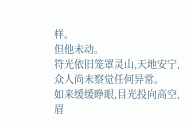样。
但他未动。
符光依旧笼罩灵山,天地安宁,众人尚未察觉任何异常。
如来缓缓睁眼,目光投向高空,眉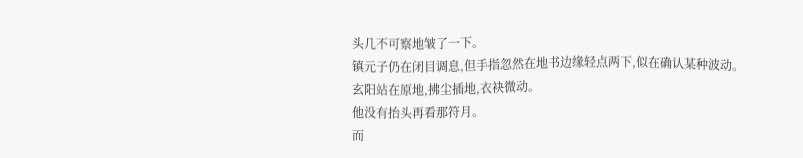头几不可察地皱了一下。
镇元子仍在闭目调息,但手指忽然在地书边缘轻点两下,似在确认某种波动。
玄阳站在原地,拂尘插地,衣袂微动。
他没有抬头再看那符月。
而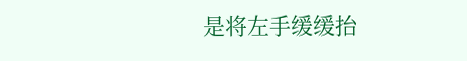是将左手缓缓抬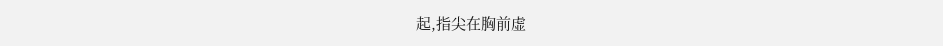起,指尖在胸前虚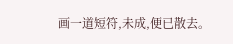画一道短符,未成,便已散去。